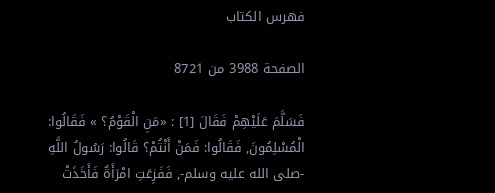فهرس الكتاب

الصفحة 3988 من 8721

فَسَلَّمَ عَلَيْهِمْ فَقَالَ [1] : «مَنِ الْقَوْمُ؟ » فَقَالُوا: الْمُسْلِمُونَ, فَقَالُوا: فَمَنْ أَنْتُمْ؟ قَالُوا: رَسُولُ اللَّهِ -صلى الله عليه وسلم-, فَفَزِعَتِ امْرَأَةٌ فَأَخَذَتْ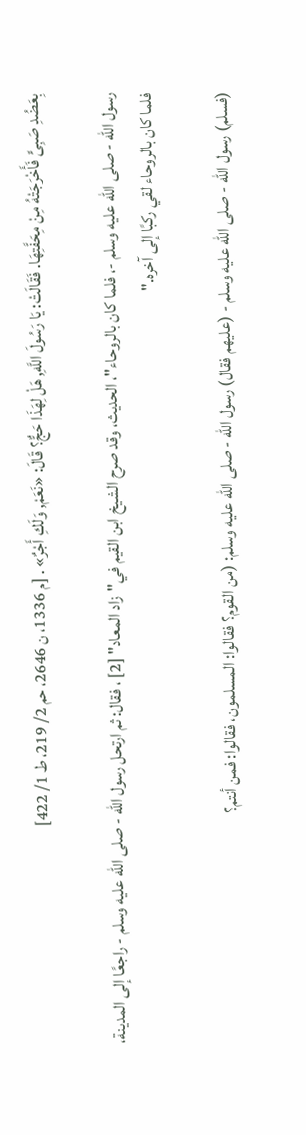بِعَضُدِ صَبِىٍّ فَأَخْرَجَتْهُ مِنْ مِحَفَّتِهَا. فَقَالَتْ: يَا رَسُولَ اللَّهِ, هَلْ لِهَذَا حَجٌّ؟ قَالَ: «نَعَمْ, وَلَكِ أَجْرٌ» . [م 1336، ن 2646، حم 2/ 219، ط 1/ 422]

رسول الله - صلى الله عليه وسلم -، فلما كان بالروحاء"، الحديث، وقد صرح الشيخ ابن القيم في"زاد المعاد" [2] ، فقال: ثم ارتحل رسول الله - صلى الله عليه وسلم - راجعًا إلى المدينة، فلما كان بالروحاء لقي ركبًا إلى آخره."

(فسلم) رسول الله - صلى الله عليه وسلم - (عليهم فقال) رسول الله - صلى الله عليه وسلم: (من القوم؟ فقالوا: المسلمون، فقالوا: فمن أنتم؟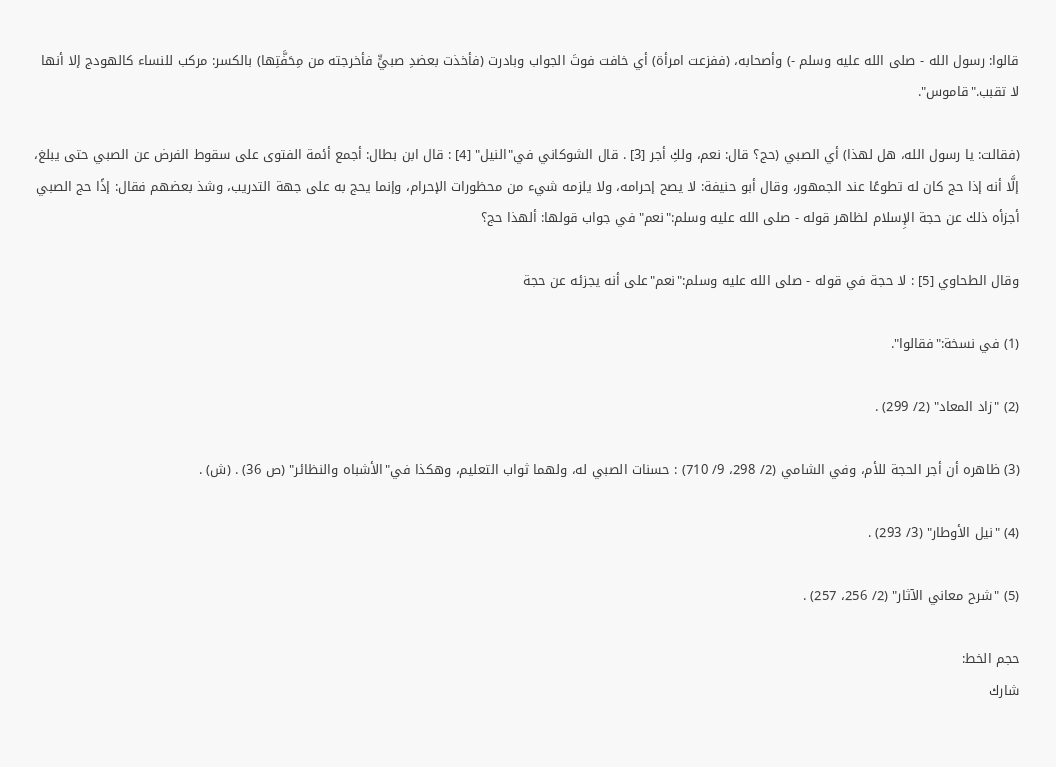قالوا: رسول الله - صلى الله عليه وسلم -) وأصحابه، (ففزعت امرأة) أي خافت فوتَ الجواب وبادرت (فأخذت بعضدِ صبيٍّ فأخرجته من مِحَفَّتِها) بالكسر: مركب للنساء كالهودج إلا أنها لا تقبب."قاموس".

(فقالت: يا رسول الله، هل لهذا) أي الصبي (حج؟ قال: نعم، ولكِ أجر [3] . قال الشوكاني في"النيل" [4] : قال ابن بطال: أجمع أئمة الفتوى على سقوط الفرض عن الصبي حتى يبلغ، إلَّا أنه إذا حج كان له تطوعًا عند الجمهور، وقال أبو حنيفة: لا يصح إحرامه، ولا يلزمه شيء من محظورات الإحرام، وإنما يحج به على جهة التدريب، وشذ بعضهم فقال: إذًا حج الصبي أجزأه ذلك عن حجة الإِسلام لظاهر قوله - صلى الله عليه وسلم:"نعم"في جواب قولها: ألهذا حج؟

وقال الطحاوي [5] : لا حجة في قوله - صلى الله عليه وسلم:"نعم"على أنه يجزئه عن حجة

(1) في نسخة:"فقالوا".

(2) "زاد المعاد" (2/ 299) .

(3) ظاهره أن أجر الحجة للأم، وفي الشامي (2/ 298، 9/ 710) : حسنات الصبي له، ولهما ثواب التعليم، وهكذا في"الأشباه والنظائر" (ص 36) . (ش) .

(4) "نيل الأوطار" (3/ 293) .

(5) "شرح معاني الآثار" (2/ 256، 257) .

حجم الخط:
شارك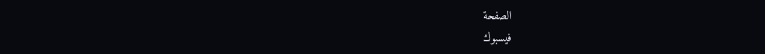الصفحة
فيسبوك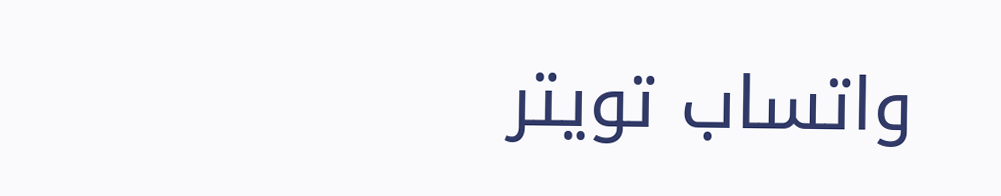واتساب تويتر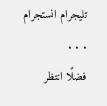تليجرام انستجرام
. . .
فضلًا انتظر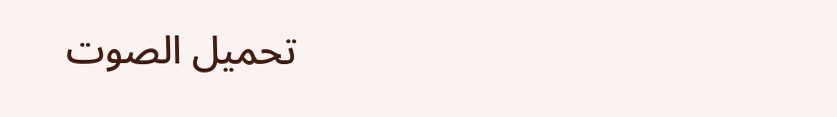تحميل الصوت